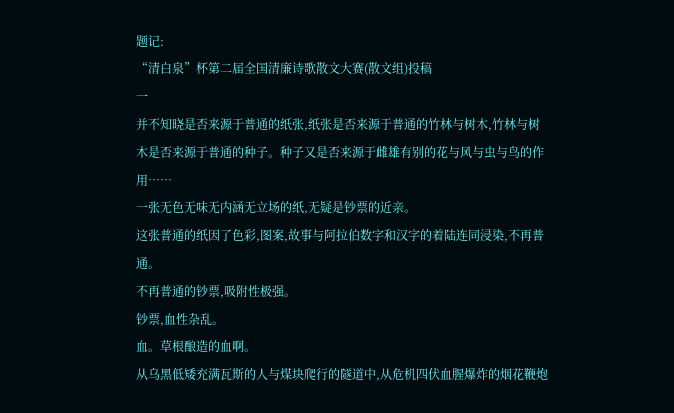题记:
“清白泉”杯第二届全国清廉诗歌散文大赛(散文组)投稿
一
并不知晓是否来源于普通的纸张,纸张是否来源于普通的竹林与树木,竹林与树木是否来源于普通的种子。种子又是否来源于雌雄有别的花与风与虫与鸟的作用……
一张无色无味无内涵无立场的纸,无疑是钞票的近亲。
这张普通的纸因了色彩,图案,故事与阿拉伯数字和汉字的着陆连同浸染,不再普通。
不再普通的钞票,吸附性极强。
钞票,血性杂乱。
血。草根酿造的血啊。
从乌黑低矮充满瓦斯的人与煤块爬行的隧道中,从危机四伏血腥爆炸的烟花鞭炮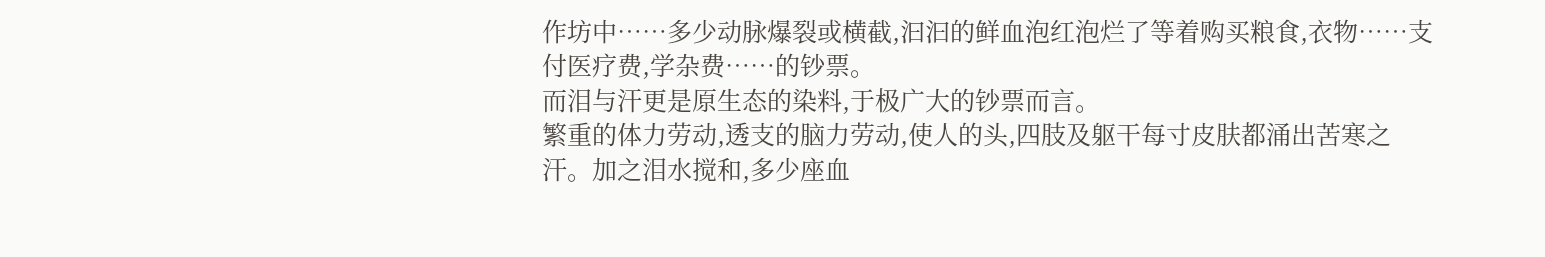作坊中……多少动脉爆裂或横截,汩汩的鲜血泡红泡烂了等着购买粮食,衣物……支付医疗费,学杂费……的钞票。
而泪与汗更是原生态的染料,于极广大的钞票而言。
繁重的体力劳动,透支的脑力劳动,使人的头,四肢及躯干每寸皮肤都涌出苦寒之汗。加之泪水搅和,多少座血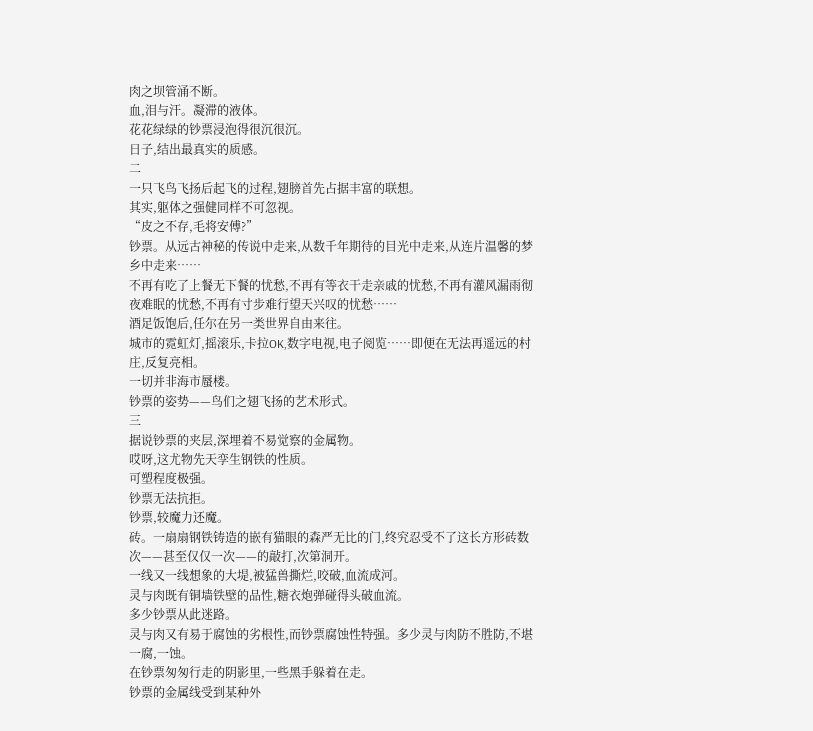肉之坝管涌不断。
血,泪与汗。凝滞的液体。
花花绿绿的钞票浸泡得很沉很沉。
日子,结出最真实的质感。
二
一只飞鸟飞扬后起飞的过程,翅膀首先占据丰富的联想。
其实,躯体之强健同样不可忽视。
“皮之不存,毛将安傅?”
钞票。从远古神秘的传说中走来,从数千年期待的目光中走来,从连片温馨的梦乡中走来……
不再有吃了上餐无下餐的忧愁,不再有等衣干走亲戚的忧愁,不再有灌风漏雨彻夜难眠的忧愁,不再有寸步难行望天兴叹的忧愁……
酒足饭饱后,任尔在另一类世界自由来往。
城市的霓虹灯,摇滚乐,卡拉OK,数字电视,电子阅览……即便在无法再遥远的村庄,反复亮相。
一切并非海市蜃楼。
钞票的姿势——鸟们之翅飞扬的艺术形式。
三
据说钞票的夹层,深埋着不易觉察的金属物。
哎呀,这尤物先天孪生钢铁的性质。
可塑程度极强。
钞票无法抗拒。
钞票,较魔力还魔。
砖。一扇扇钢铁铸造的嵌有猫眼的森严无比的门,终究忍受不了这长方形砖数次——甚至仅仅一次——的敲打,次第洞开。
一线又一线想象的大堤,被猛兽撕烂,咬破,血流成河。
灵与肉既有铜墙铁壁的品性,糖衣炮弹碰得头破血流。
多少钞票从此迷路。
灵与肉又有易于腐蚀的劣根性,而钞票腐蚀性特强。多少灵与肉防不胜防,不堪一腐,一蚀。
在钞票匆匆行走的阴影里,一些黑手躲着在走。
钞票的金属线受到某种外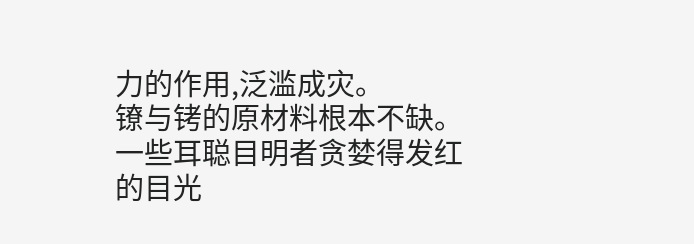力的作用,泛滥成灾。
镣与铐的原材料根本不缺。
一些耳聪目明者贪婪得发红的目光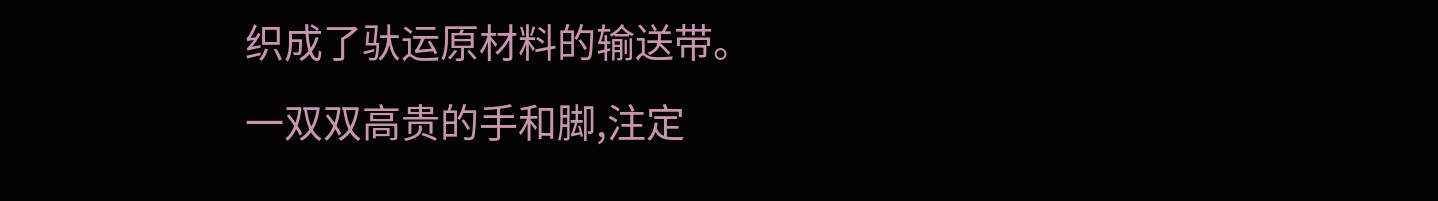织成了驮运原材料的输送带。
一双双高贵的手和脚,注定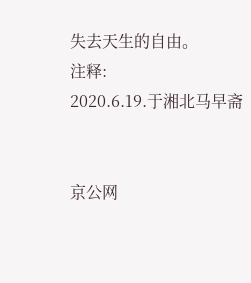失去天生的自由。
注释:
2020.6.19.于湘北马早斋


京公网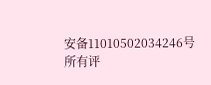安备11010502034246号
所有评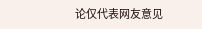论仅代表网友意见